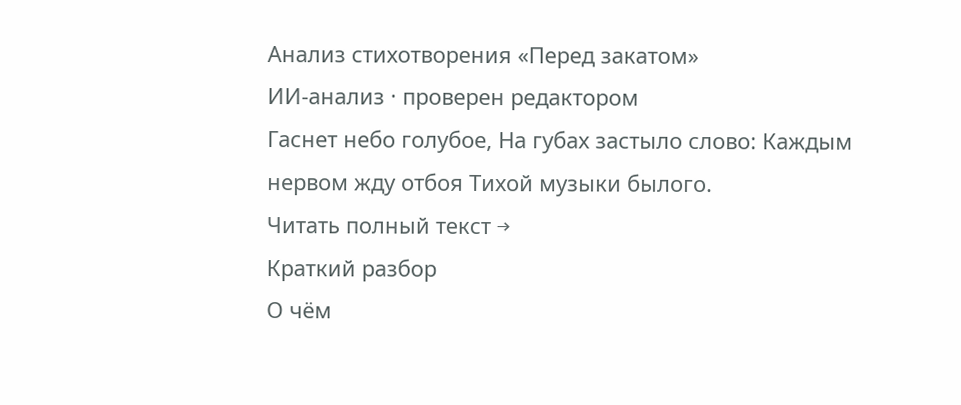Анализ стихотворения «Перед закатом»
ИИ-анализ · проверен редактором
Гаснет небо голубое, На губах застыло слово: Каждым нервом жду отбоя Тихой музыки былого.
Читать полный текст →
Краткий разбор
О чём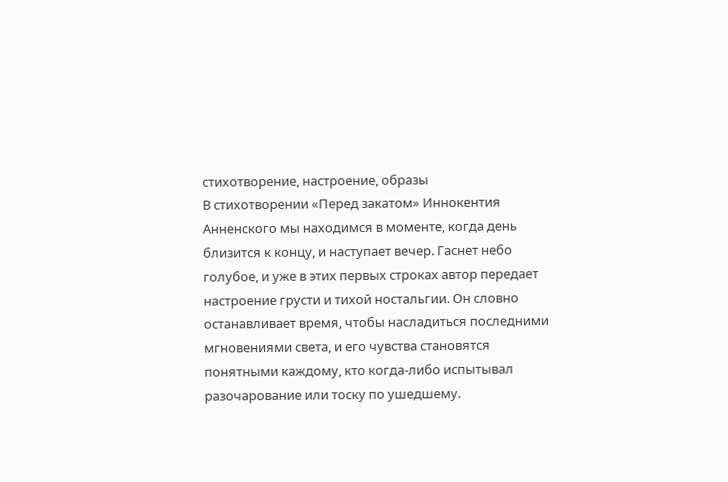стихотворение, настроение, образы
В стихотворении «Перед закатом» Иннокентия Анненского мы находимся в моменте, когда день близится к концу, и наступает вечер. Гаснет небо голубое, и уже в этих первых строках автор передает настроение грусти и тихой ностальгии. Он словно останавливает время, чтобы насладиться последними мгновениями света, и его чувства становятся понятными каждому, кто когда-либо испытывал разочарование или тоску по ушедшему.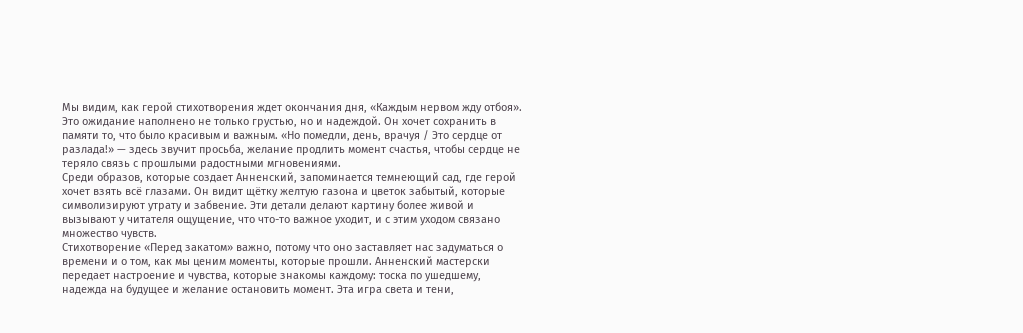Мы видим, как герой стихотворения ждет окончания дня, «Каждым нервом жду отбоя». Это ожидание наполнено не только грустью, но и надеждой. Он хочет сохранить в памяти то, что было красивым и важным. «Но помедли, день, врачуя / Это сердце от разлада!» — здесь звучит просьба, желание продлить момент счастья, чтобы сердце не теряло связь с прошлыми радостными мгновениями.
Среди образов, которые создает Анненский, запоминается темнеющий сад, где герой хочет взять всё глазами. Он видит щётку желтую газона и цветок забытый, которые символизируют утрату и забвение. Эти детали делают картину более живой и вызывают у читателя ощущение, что что-то важное уходит, и с этим уходом связано множество чувств.
Стихотворение «Перед закатом» важно, потому что оно заставляет нас задуматься о времени и о том, как мы ценим моменты, которые прошли. Анненский мастерски передает настроение и чувства, которые знакомы каждому: тоска по ушедшему, надежда на будущее и желание остановить момент. Эта игра света и тени,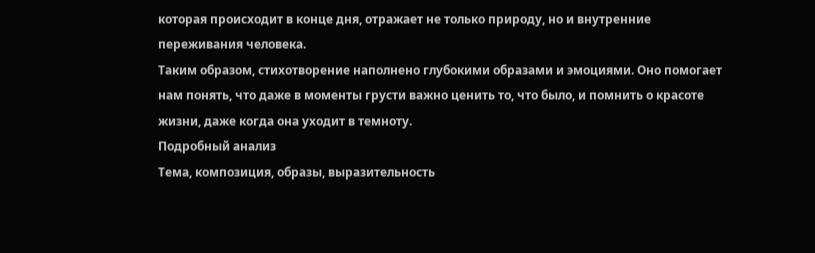которая происходит в конце дня, отражает не только природу, но и внутренние переживания человека.
Таким образом, стихотворение наполнено глубокими образами и эмоциями. Оно помогает нам понять, что даже в моменты грусти важно ценить то, что было, и помнить о красоте жизни, даже когда она уходит в темноту.
Подробный анализ
Тема, композиция, образы, выразительность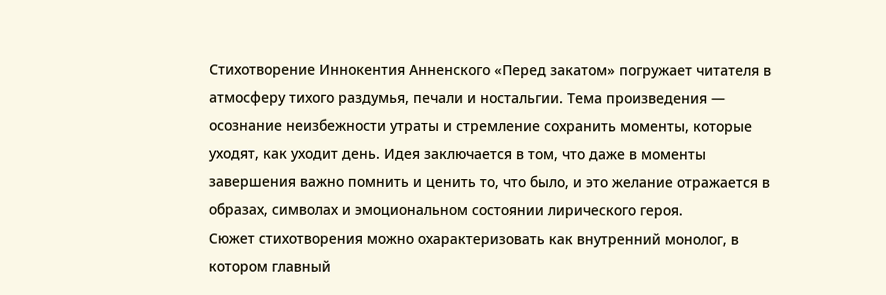Стихотворение Иннокентия Анненского «Перед закатом» погружает читателя в атмосферу тихого раздумья, печали и ностальгии. Тема произведения — осознание неизбежности утраты и стремление сохранить моменты, которые уходят, как уходит день. Идея заключается в том, что даже в моменты завершения важно помнить и ценить то, что было, и это желание отражается в образах, символах и эмоциональном состоянии лирического героя.
Сюжет стихотворения можно охарактеризовать как внутренний монолог, в котором главный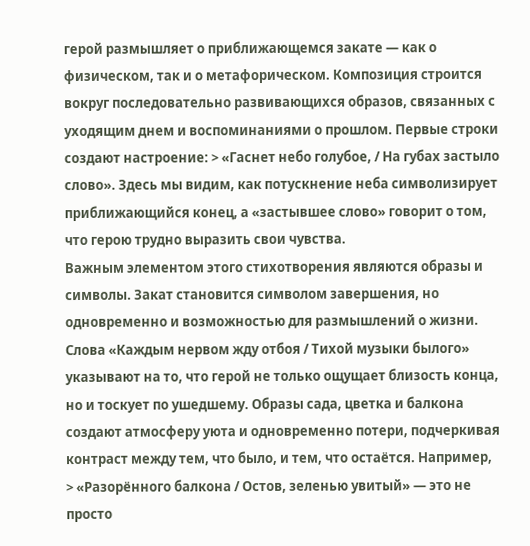герой размышляет о приближающемся закате — как о физическом, так и о метафорическом. Композиция строится вокруг последовательно развивающихся образов, связанных с уходящим днем и воспоминаниями о прошлом. Первые строки создают настроение: > «Гаснет небо голубое, / На губах застыло слово». Здесь мы видим, как потускнение неба символизирует приближающийся конец, а «застывшее слово» говорит о том, что герою трудно выразить свои чувства.
Важным элементом этого стихотворения являются образы и символы. Закат становится символом завершения, но одновременно и возможностью для размышлений о жизни. Слова «Каждым нервом жду отбоя / Тихой музыки былого» указывают на то, что герой не только ощущает близость конца, но и тоскует по ушедшему. Образы сада, цветка и балкона создают атмосферу уюта и одновременно потери, подчеркивая контраст между тем, что было, и тем, что остаётся. Например, > «Разорённого балкона / Остов, зеленью увитый» — это не просто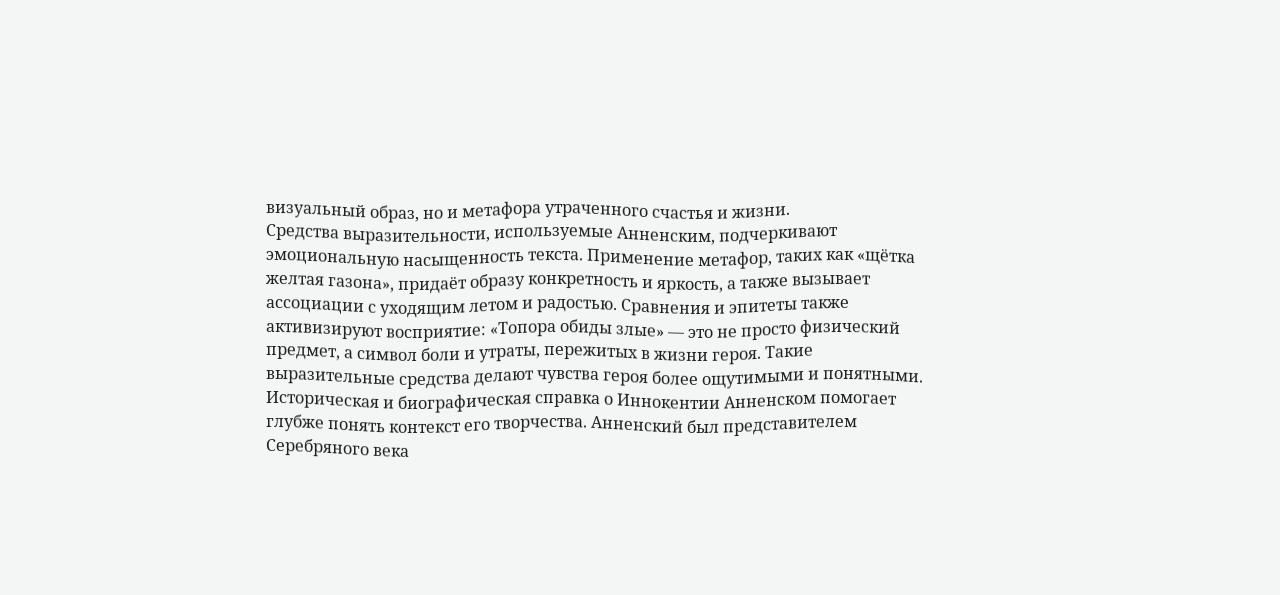визуальный образ, но и метафора утраченного счастья и жизни.
Средства выразительности, используемые Анненским, подчеркивают эмоциональную насыщенность текста. Применение метафор, таких как «щётка желтая газона», придаёт образу конкретность и яркость, а также вызывает ассоциации с уходящим летом и радостью. Сравнения и эпитеты также активизируют восприятие: «Топора обиды злые» — это не просто физический предмет, а символ боли и утраты, пережитых в жизни героя. Такие выразительные средства делают чувства героя более ощутимыми и понятными.
Историческая и биографическая справка о Иннокентии Анненском помогает глубже понять контекст его творчества. Анненский был представителем Серебряного века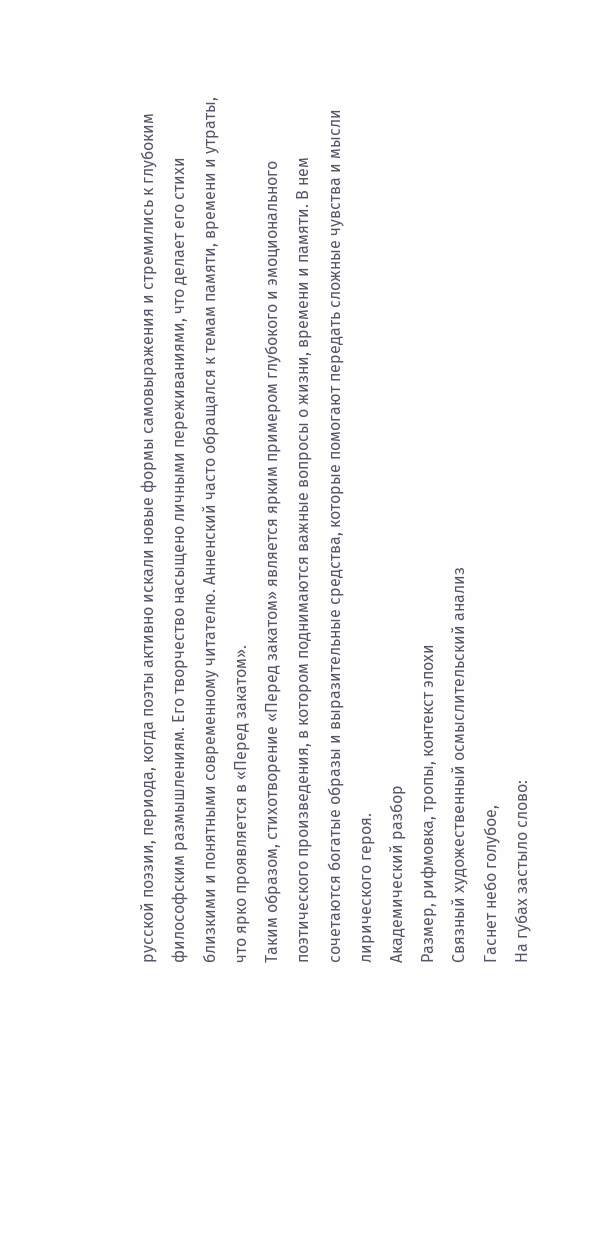русской поэзии, периода, когда поэты активно искали новые формы самовыражения и стремились к глубоким философским размышлениям. Его творчество насыщено личными переживаниями, что делает его стихи близкими и понятными современному читателю. Анненский часто обращался к темам памяти, времени и утраты, что ярко проявляется в «Перед закатом».
Таким образом, стихотворение «Перед закатом» является ярким примером глубокого и эмоционального поэтического произведения, в котором поднимаются важные вопросы о жизни, времени и памяти. В нем сочетаются богатые образы и выразительные средства, которые помогают передать сложные чувства и мысли лирического героя.
Академический разбор
Размер, рифмовка, тропы, контекст эпохи
Связный художественный осмыслительский анализ
Гаснет небо голубое,
На губах застыло слово: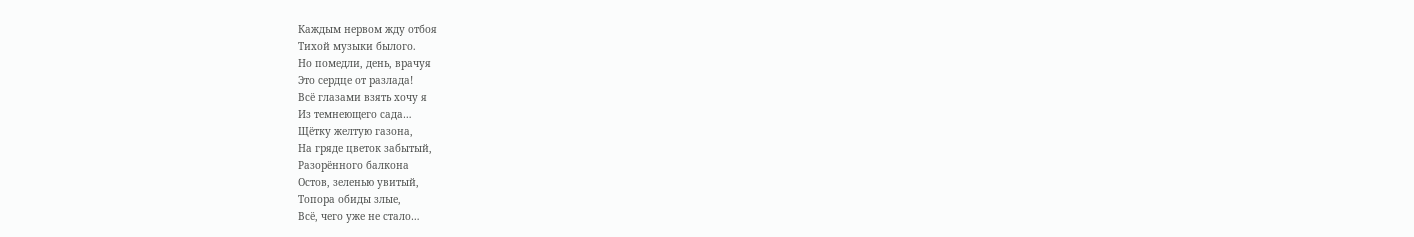Каждым нервом жду отбоя
Тихой музыки былого.
Но помедли, день, врачуя
Это сердце от разлада!
Всё глазами взять хочу я
Из темнеющего сада…
Щётку желтую газона,
На гряде цветок забытый,
Разорённого балкона
Остов, зеленью увитый,
Топора обиды злые,
Всё, чего уже не стало…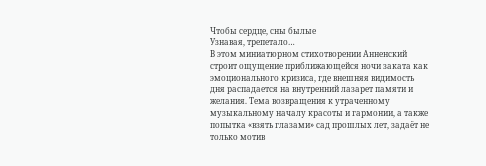Чтобы сердце, сны былые
Узнавая, трепетало…
В этом миниатюрном стихотворении Анненский строит ощущение приближающейся ночи заката как эмоционального кризиса, где внешняя видимость дня распадается на внутренний лазарет памяти и желания. Тема возвращения к утраченному музыкальному началу красоты и гармонии, а также попытка «взять глазами» сад прошлых лет, задаёт не только мотив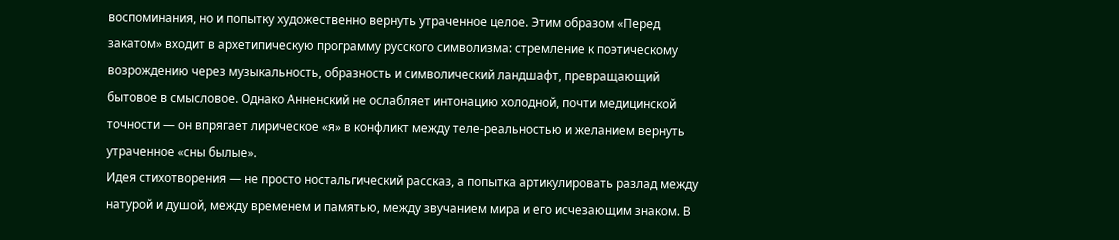воспоминания, но и попытку художественно вернуть утраченное целое. Этим образом «Перед закатом» входит в архетипическую программу русского символизма: стремление к поэтическому возрождению через музыкальность, образность и символический ландшафт, превращающий бытовое в смысловое. Однако Анненский не ослабляет интонацию холодной, почти медицинской точности — он впрягает лирическое «я» в конфликт между теле-реальностью и желанием вернуть утраченное «сны былые».
Идея стихотворения — не просто ностальгический рассказ, а попытка артикулировать разлад между натурой и душой, между временем и памятью, между звучанием мира и его исчезающим знаком. В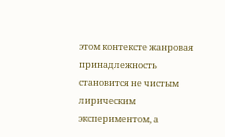этом контексте жанровая принадлежность становится не чистым лирическим экспериментом, а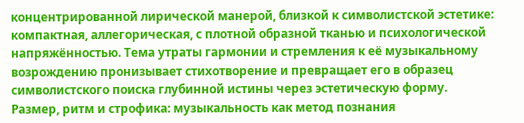концентрированной лирической манерой, близкой к символистской эстетике: компактная, аллегорическая, с плотной образной тканью и психологической напряжённостью. Тема утраты гармонии и стремления к её музыкальному возрождению пронизывает стихотворение и превращает его в образец символистского поиска глубинной истины через эстетическую форму.
Размер, ритм и строфика: музыкальность как метод познания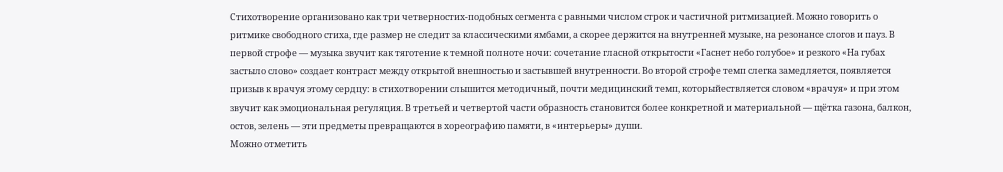Стихотворение организовано как три четверностих-подобных сегмента с равными числом строк и частичной ритмизацией. Можно говорить о ритмике свободного стиха, где размер не следит за классическими ямбами, а скорее держится на внутренней музыке, на резонансе слогов и пауз. В первой строфе — музыка звучит как тяготение к темной полноте ночи: сочетание гласной открытости «Гаснет небо голубое» и резкого «На губах застыло слово» создает контраст между открытой внешностью и застывшей внутренности. Во второй строфе темп слегка замедляется, появляется призыв к врачуя этому сердцу: в стихотворении слышится методичный, почти медицинский темп, которыйествляется словом «врачуя» и при этом звучит как эмоциональная регуляция. В третьей и четвертой части образность становится более конкретной и материальной — щётка газона, балкон, остов, зелень — эти предметы превращаются в хореографию памяти, в «интерьеры» души.
Можно отметить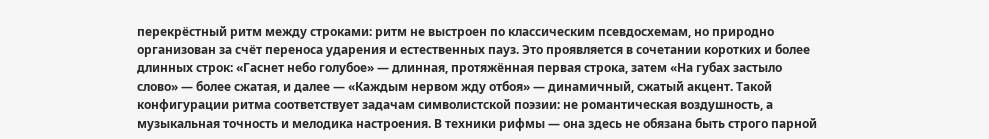перекрёстный ритм между строками: ритм не выстроен по классическим псевдосхемам, но природно организован за счёт переноса ударения и естественных пауз. Это проявляется в сочетании коротких и более длинных строк: «Гаснет небо голубое» — длинная, протяжённая первая строка, затем «На губах застыло слово» — более сжатая, и далее — «Каждым нервом жду отбоя» — динамичный, сжатый акцент. Такой конфигурации ритма соответствует задачам символистской поэзии: не романтическая воздушность, а музыкальная точность и мелодика настроения. В техники рифмы — она здесь не обязана быть строго парной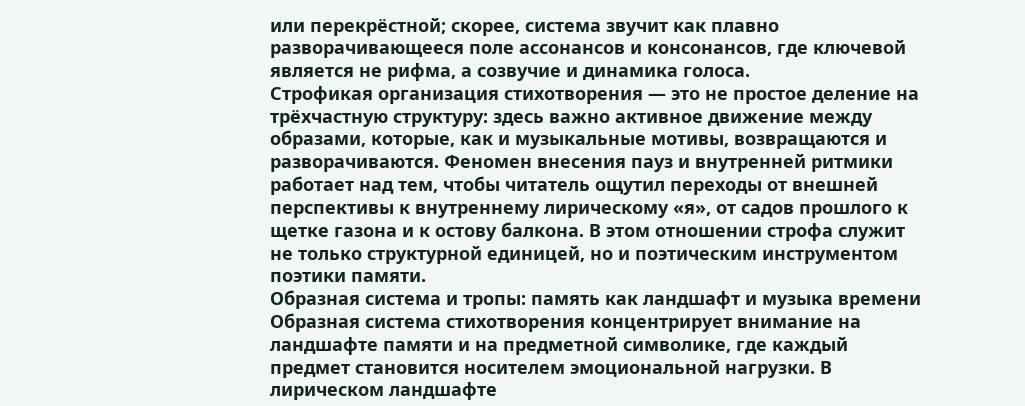или перекрёстной; скорее, система звучит как плавно разворачивающееся поле ассонансов и консонансов, где ключевой является не рифма, а созвучие и динамика голоса.
Строфикая организация стихотворения — это не простое деление на трёхчастную структуру: здесь важно активное движение между образами, которые, как и музыкальные мотивы, возвращаются и разворачиваются. Феномен внесения пауз и внутренней ритмики работает над тем, чтобы читатель ощутил переходы от внешней перспективы к внутреннему лирическому «я», от садов прошлого к щетке газона и к остову балкона. В этом отношении строфа служит не только структурной единицей, но и поэтическим инструментом поэтики памяти.
Образная система и тропы: память как ландшафт и музыка времени
Образная система стихотворения концентрирует внимание на ландшафте памяти и на предметной символике, где каждый предмет становится носителем эмоциональной нагрузки. В лирическом ландшафте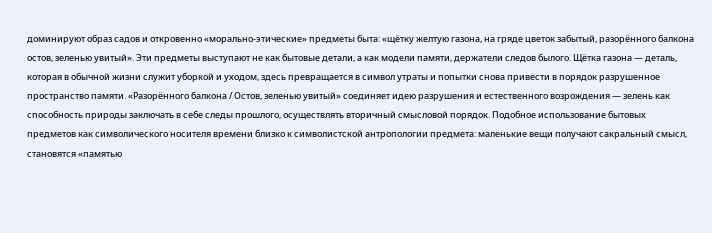доминируют образ садов и откровенно «морально-этические» предметы быта: «щётку желтую газона, на гряде цветок забытый, разорённого балкона остов, зеленью увитый». Эти предметы выступают не как бытовые детали, а как модели памяти, держатели следов былого. Щётка газона — деталь, которая в обычной жизни служит уборкой и уходом, здесь превращается в символ утраты и попытки снова привести в порядок разрушенное пространство памяти. «Разорённого балкона / Остов, зеленью увитый» соединяет идею разрушения и естественного возрождения — зелень как способность природы заключать в себе следы прошлого, осуществлять вторичный смысловой порядок. Подобное использование бытовых предметов как символического носителя времени близко к символистской антропологии предмета: маленькие вещи получают сакральный смысл, становятся «памятью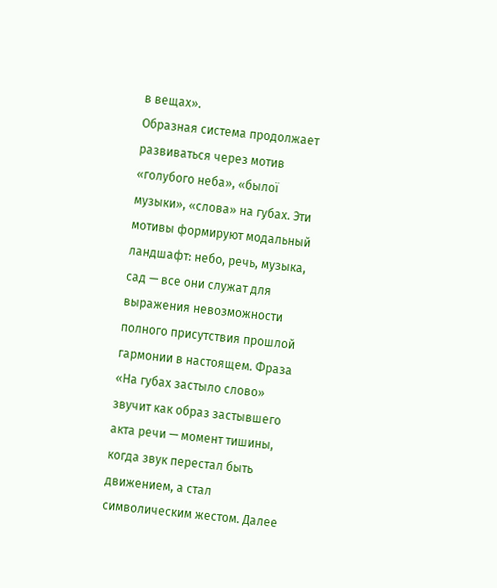в вещах».
Образная система продолжает развиваться через мотив «голубого неба», «былої музыки», «слова» на губах. Эти мотивы формируют модальный ландшафт: небо, речь, музыка, сад — все они служат для выражения невозможности полного присутствия прошлой гармонии в настоящем. Фраза «На губах застыло слово» звучит как образ застывшего акта речи — момент тишины, когда звук перестал быть движением, а стал символическим жестом. Далее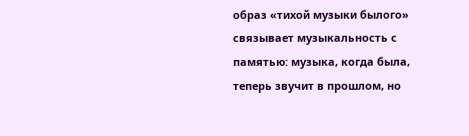образ «тихой музыки былого» связывает музыкальность с памятью: музыка, когда была, теперь звучит в прошлом, но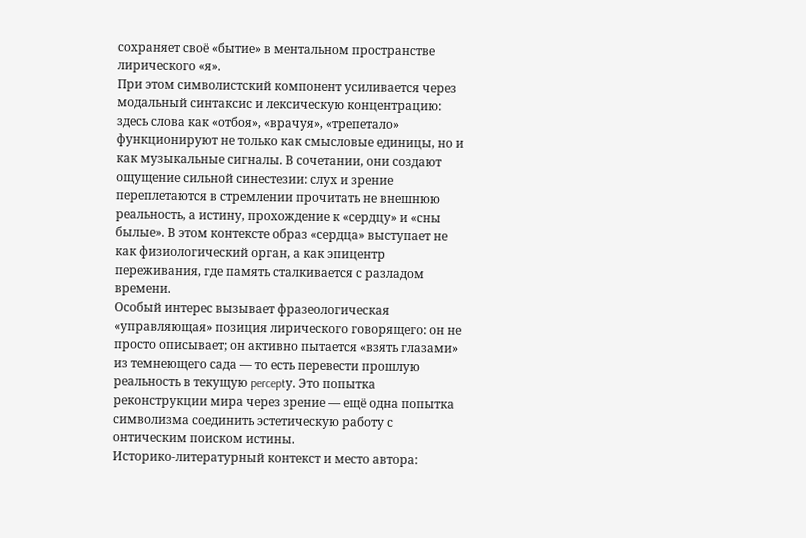сохраняет своё «бытие» в ментальном пространстве лирического «я».
При этом символистский компонент усиливается через модальный синтаксис и лексическую концентрацию: здесь слова как «отбоя», «врачуя», «трепетало» функционируют не только как смысловые единицы, но и как музыкальные сигналы. В сочетании, они создают ощущение сильной синестезии: слух и зрение переплетаются в стремлении прочитать не внешнюю реальность, а истину, прохождение к «сердцу» и «сны былые». В этом контексте образ «сердца» выступает не как физиологический орган, а как эпицентр переживания, где память сталкивается с разладом времени.
Особый интерес вызывает фразеологическая «управляющая» позиция лирического говорящего: он не просто описывает; он активно пытается «взять глазами» из темнеющего сада — то есть перевести прошлую реальность в текущую perceptу. Это попытка реконструкции мира через зрение — ещё одна попытка символизма соединить эстетическую работу с онтическим поиском истины.
Историко-литературный контекст и место автора: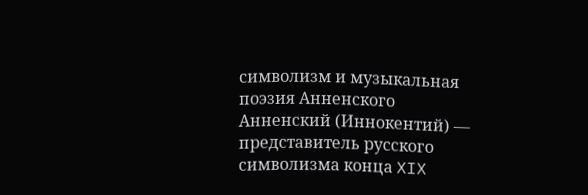символизм и музыкальная поэзия Анненского
Анненский (Иннокентий) — представитель русского символизма конца XIX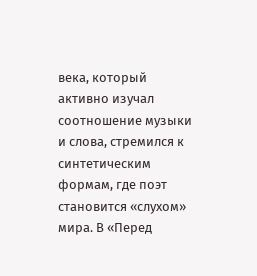века, который активно изучал соотношение музыки и слова, стремился к синтетическим формам, где поэт становится «слухом» мира. В «Перед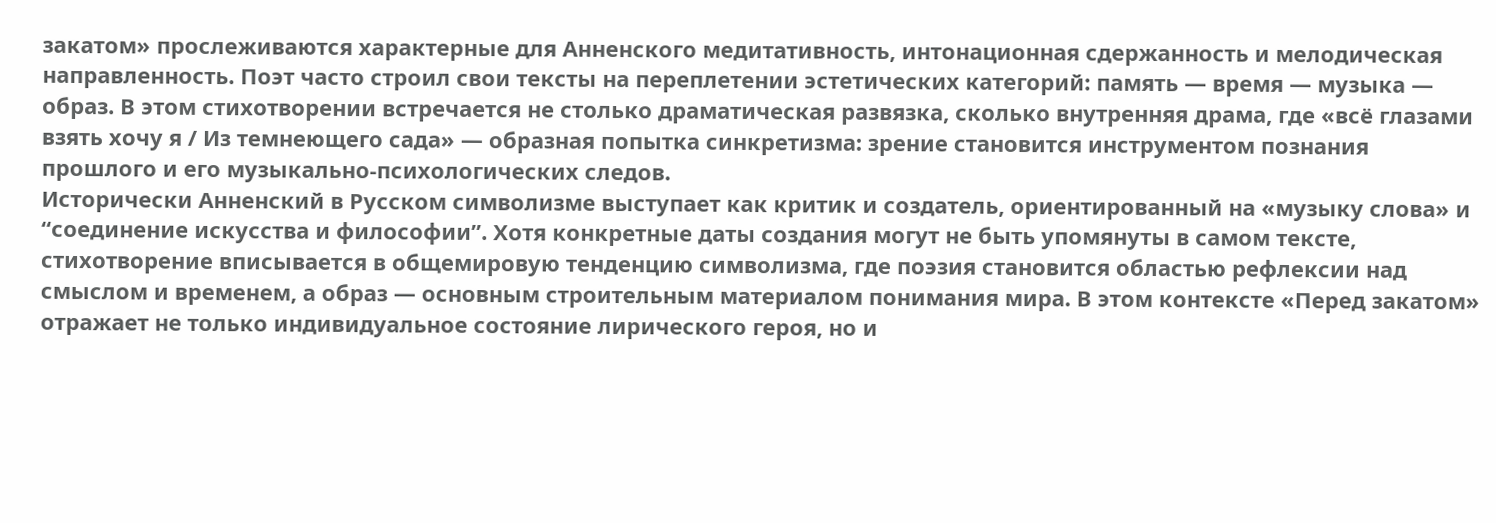закатом» прослеживаются характерные для Анненского медитативность, интонационная сдержанность и мелодическая направленность. Поэт часто строил свои тексты на переплетении эстетических категорий: память — время — музыка — образ. В этом стихотворении встречается не столько драматическая развязка, сколько внутренняя драма, где «всё глазами взять хочу я / Из темнеющего сада» — образная попытка синкретизма: зрение становится инструментом познания прошлого и его музыкально-психологических следов.
Исторически Анненский в Русском символизме выступает как критик и создатель, ориентированный на «музыку слова» и “соединение искусства и философии”. Хотя конкретные даты создания могут не быть упомянуты в самом тексте, стихотворение вписывается в общемировую тенденцию символизма, где поэзия становится областью рефлексии над смыслом и временем, а образ — основным строительным материалом понимания мира. В этом контексте «Перед закатом» отражает не только индивидуальное состояние лирического героя, но и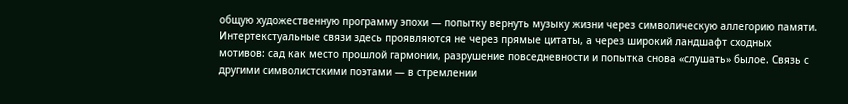общую художественную программу эпохи — попытку вернуть музыку жизни через символическую аллегорию памяти.
Интертекстуальные связи здесь проявляются не через прямые цитаты, а через широкий ландшафт сходных мотивов: сад как место прошлой гармонии, разрушение повседневности и попытка снова «слушать» былое. Связь с другими символистскими поэтами — в стремлении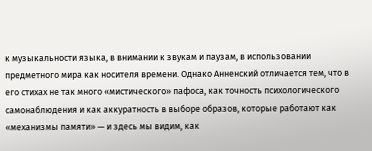к музыкальности языка, в внимании к звукам и паузам, в использовании предметного мира как носителя времени. Однако Анненский отличается тем, что в его стихах не так много «мистического» пафоса, как точность психологического самонаблюдения и как аккуратность в выборе образов, которые работают как «механизмы памяти» — и здесь мы видим, как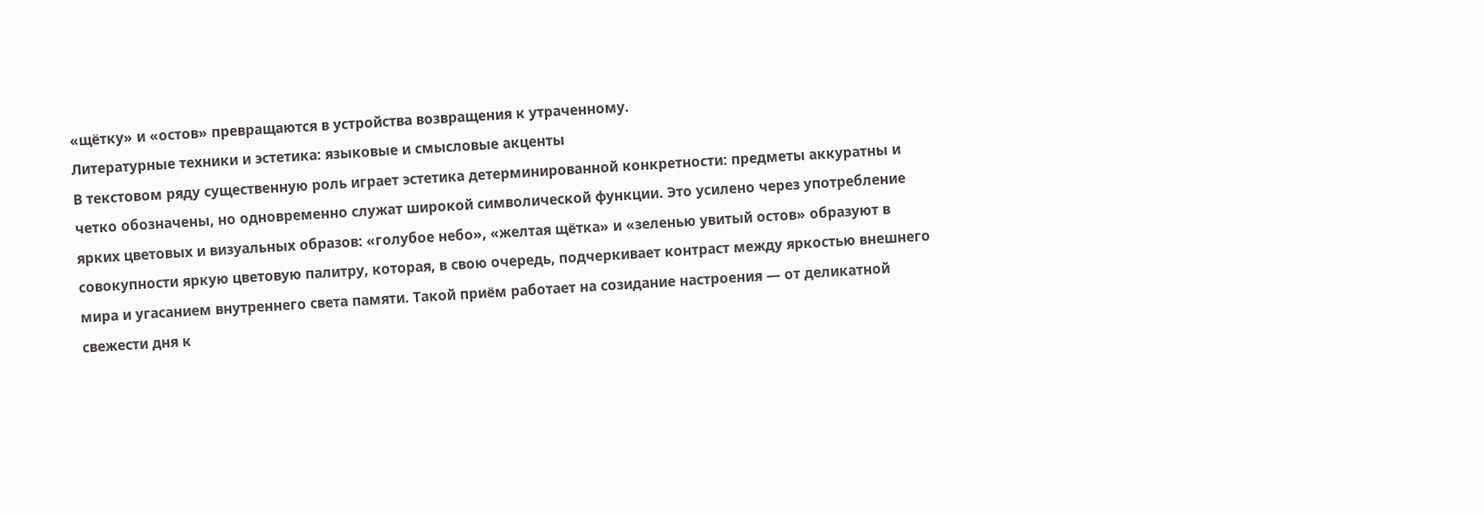«щётку» и «остов» превращаются в устройства возвращения к утраченному.
Литературные техники и эстетика: языковые и смысловые акценты
В текстовом ряду существенную роль играет эстетика детерминированной конкретности: предметы аккуратны и четко обозначены, но одновременно служат широкой символической функции. Это усилено через употребление ярких цветовых и визуальных образов: «голубое небо», «желтая щётка» и «зеленью увитый остов» образуют в совокупности яркую цветовую палитру, которая, в свою очередь, подчеркивает контраст между яркостью внешнего мира и угасанием внутреннего света памяти. Такой приём работает на созидание настроения — от деликатной свежести дня к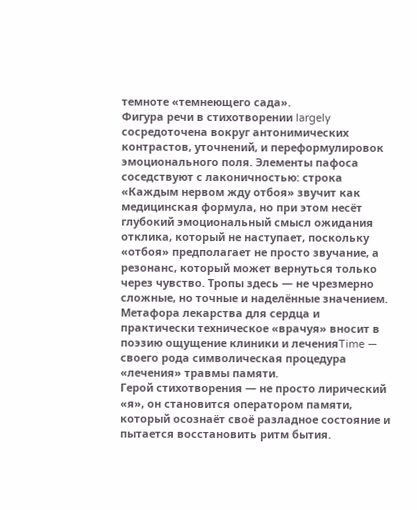темноте «темнеющего сада».
Фигура речи в стихотворении largely сосредоточена вокруг антонимических контрастов, уточнений, и переформулировок эмоционального поля. Элементы пафоса соседствуют с лаконичностью: строка «Каждым нервом жду отбоя» звучит как медицинская формула, но при этом несёт глубокий эмоциональный смысл ожидания отклика, который не наступает, поскольку «отбоя» предполагает не просто звучание, а резонанс, который может вернуться только через чувство. Тропы здесь — не чрезмерно сложные, но точные и наделённые значением. Метафора лекарства для сердца и практически техническое «врачуя» вносит в поэзию ощущение клиники и леченияTime — своего рода символическая процедура «лечения» травмы памяти.
Герой стихотворения — не просто лирический «я», он становится оператором памяти, который осознаёт своё разладное состояние и пытается восстановить ритм бытия.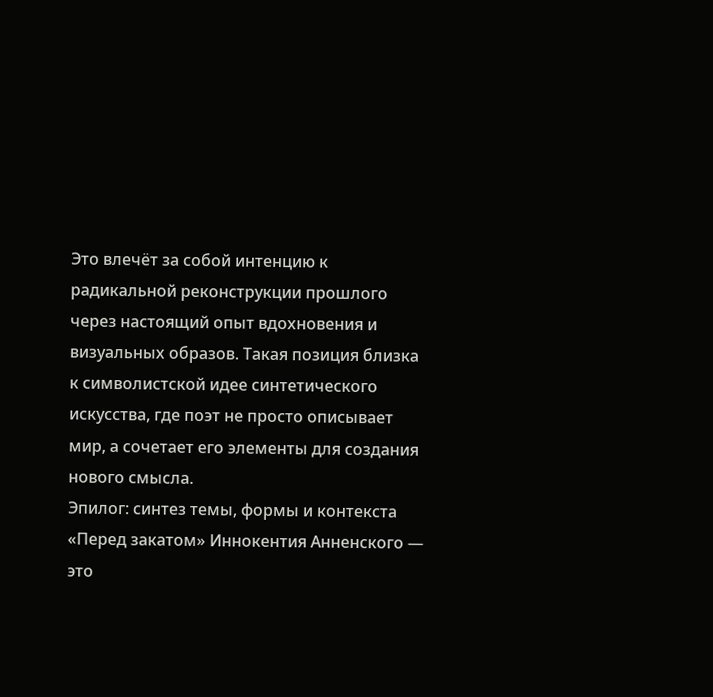Это влечёт за собой интенцию к радикальной реконструкции прошлого через настоящий опыт вдохновения и визуальных образов. Такая позиция близка к символистской идее синтетического искусства, где поэт не просто описывает мир, а сочетает его элементы для создания нового смысла.
Эпилог: синтез темы, формы и контекста
«Перед закатом» Иннокентия Анненского — это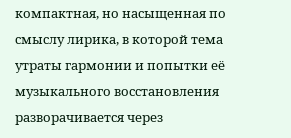компактная, но насыщенная по смыслу лирика, в которой тема утраты гармонии и попытки её музыкального восстановления разворачивается через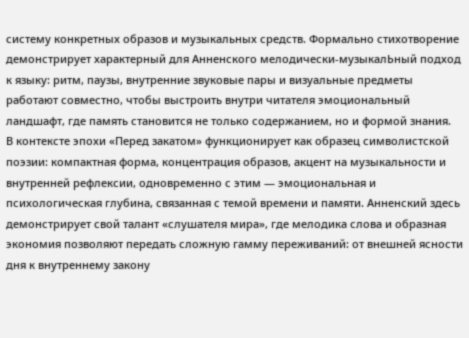систему конкретных образов и музыкальных средств. Формально стихотворение демонстрирует характерный для Анненского мелодически-музыкалЬный подход к языку: ритм, паузы, внутренние звуковые пары и визуальные предметы работают совместно, чтобы выстроить внутри читателя эмоциональный ландшафт, где память становится не только содержанием, но и формой знания.
В контексте эпохи «Перед закатом» функционирует как образец символистской поэзии: компактная форма, концентрация образов, акцент на музыкальности и внутренней рефлексии, одновременно с этим — эмоциональная и психологическая глубина, связанная с темой времени и памяти. Анненский здесь демонстрирует свой талант «слушателя мира», где мелодика слова и образная экономия позволяют передать сложную гамму переживаний: от внешней ясности дня к внутреннему закону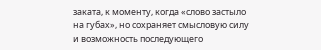заката, к моменту, когда «слово застыло на губах», но сохраняет смысловую силу и возможность последующего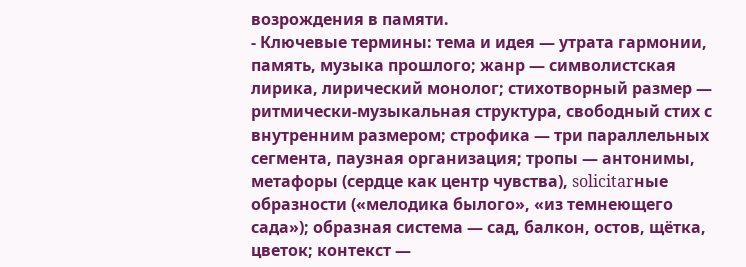возрождения в памяти.
- Ключевые термины: тема и идея — утрата гармонии, память, музыка прошлого; жанр — символистская лирика, лирический монолог; стихотворный размер — ритмически-музыкальная структура, свободный стих с внутренним размером; строфика — три параллельных сегмента, паузная организация; тропы — антонимы, метафоры (сердце как центр чувства), solicitarные образности («мелодика былого», «из темнеющего сада»); образная система — сад, балкон, остов, щётка, цветок; контекст —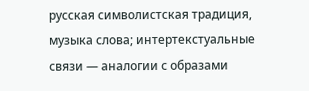русская символистская традиция, музыка слова; интертекстуальные связи — аналогии с образами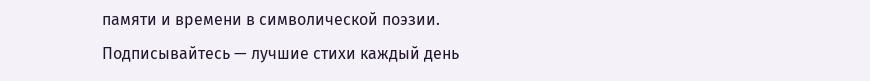памяти и времени в символической поэзии.
Подписывайтесь — лучшие стихи каждый день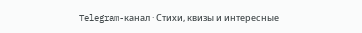Telegram-канал · Стихи, квизы и интересные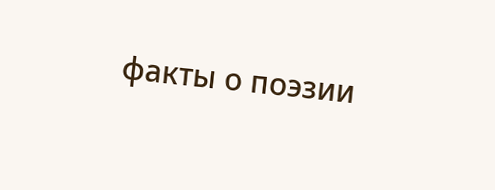факты о поэзии